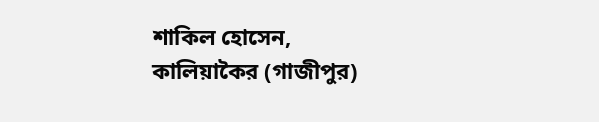শাকিল হোসেন, কালিয়াকৈর (গাজীপুর)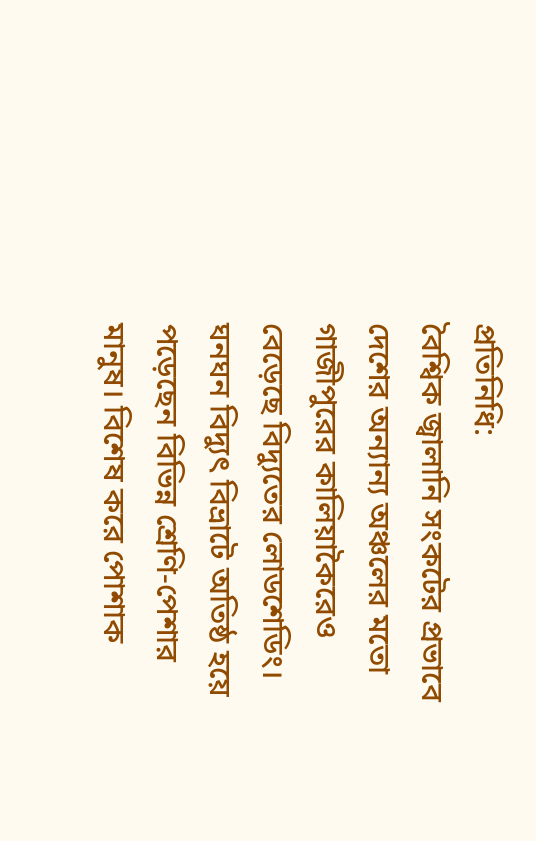প্রতিনিধি:
বৈশ্বিক জ্বালানি সংকটের প্রভাবে দেশের অন্যান্য অঞ্চলের মতো গাজীপুরের কালিয়াকৈরেও বেড়েছে বিদ্যুতের লোডশেডিং। ঘনঘন বিদ্যুৎ বিভ্রাটে অতিষ্ঠ হয়ে পড়েছেন বিভিন্ন শ্রেণি-পেশার মানুষ। বিশেষ করে পোশাক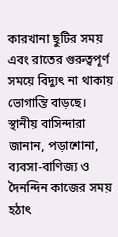কারখানা ছুটির সময় এবং রাতের গুরুত্বপূর্ণ সময়ে বিদ্যুৎ না থাকায় ভোগান্তি বাড়ছে।
স্থানীয় বাসিন্দারা জানান, পড়াশোনা, ব্যবসা-বাণিজ্য ও দৈনন্দিন কাজের সময় হঠাৎ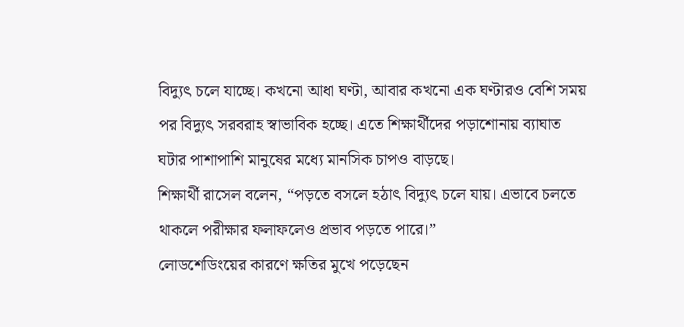বিদ্যুৎ চলে যাচ্ছে। কখনো আধা ঘণ্টা, আবার কখনো এক ঘণ্টারও বেশি সময় পর বিদ্যুৎ সরবরাহ স্বাভাবিক হচ্ছে। এতে শিক্ষার্থীদের পড়াশোনায় ব্যাঘাত ঘটার পাশাপাশি মানুষের মধ্যে মানসিক চাপও বাড়ছে।
শিক্ষার্থী রাসেল বলেন, “পড়তে বসলে হঠাৎ বিদ্যুৎ চলে যায়। এভাবে চলতে থাকলে পরীক্ষার ফলাফলেও প্রভাব পড়তে পারে।”
লোডশেডিংয়ের কারণে ক্ষতির মুখে পড়েছেন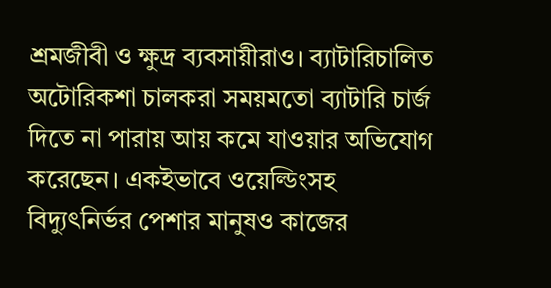শ্রমজীবী ও ক্ষুদ্র ব্যবসায়ীরাও। ব্যাটারিচালিত অটোরিকশা চালকরা সময়মতো ব্যাটারি চার্জ দিতে না পারায় আয় কমে যাওয়ার অভিযোগ করেছেন। একইভাবে ওয়েল্ডিংসহ বিদ্যুৎনির্ভর পেশার মানুষও কাজের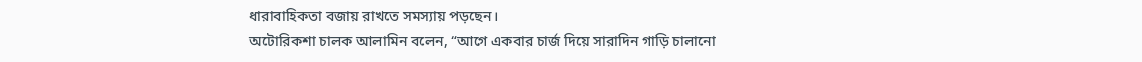ধারাবাহিকতা বজায় রাখতে সমস্যায় পড়ছেন।
অটোরিকশা চালক আলামিন বলেন, “আগে একবার চার্জ দিয়ে সারাদিন গাড়ি চালানো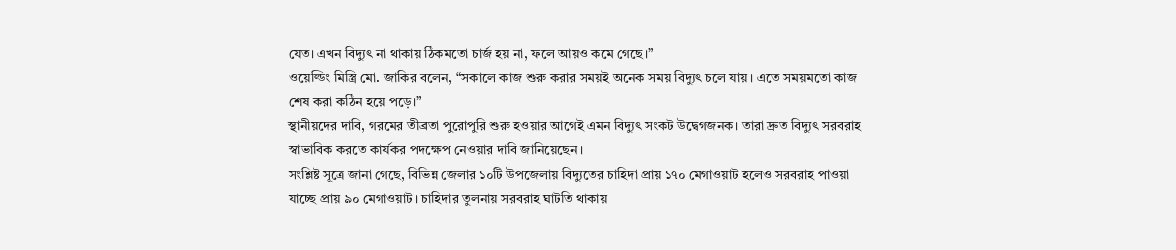যেত। এখন বিদ্যুৎ না থাকায় ঠিকমতো চার্জ হয় না, ফলে আয়ও কমে গেছে।”
ওয়েল্ডিং মিস্ত্রি মো. জাকির বলেন, “সকালে কাজ শুরু করার সময়ই অনেক সময় বিদ্যুৎ চলে যায়। এতে সময়মতো কাজ শেষ করা কঠিন হয়ে পড়ে।”
স্থানীয়দের দাবি, গরমের তীব্রতা পুরোপুরি শুরু হওয়ার আগেই এমন বিদ্যুৎ সংকট উদ্বেগজনক। তারা দ্রুত বিদ্যুৎ সরবরাহ স্বাভাবিক করতে কার্যকর পদক্ষেপ নেওয়ার দাবি জানিয়েছেন।
সংশ্লিষ্ট সূত্রে জানা গেছে, বিভিন্ন জেলার ১০টি উপজেলায় বিদ্যুতের চাহিদা প্রায় ১৭০ মেগাওয়াট হলেও সরবরাহ পাওয়া যাচ্ছে প্রায় ৯০ মেগাওয়াট। চাহিদার তুলনায় সরবরাহ ঘাটতি থাকায়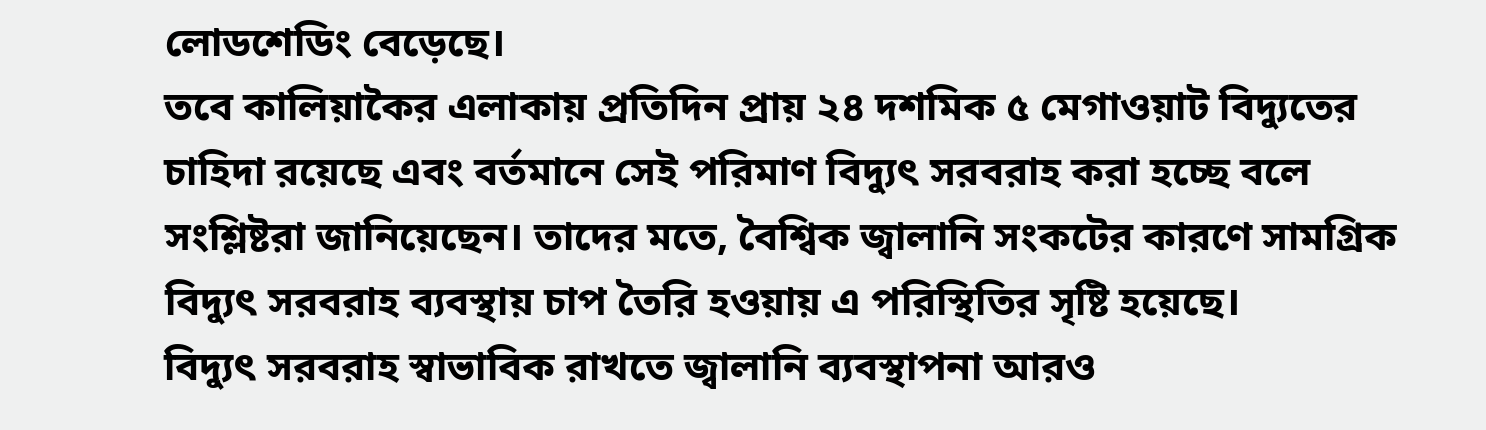লোডশেডিং বেড়েছে।
তবে কালিয়াকৈর এলাকায় প্রতিদিন প্রায় ২৪ দশমিক ৫ মেগাওয়াট বিদ্যুতের চাহিদা রয়েছে এবং বর্তমানে সেই পরিমাণ বিদ্যুৎ সরবরাহ করা হচ্ছে বলে সংশ্লিষ্টরা জানিয়েছেন। তাদের মতে, বৈশ্বিক জ্বালানি সংকটের কারণে সামগ্রিক বিদ্যুৎ সরবরাহ ব্যবস্থায় চাপ তৈরি হওয়ায় এ পরিস্থিতির সৃষ্টি হয়েছে।
বিদ্যুৎ সরবরাহ স্বাভাবিক রাখতে জ্বালানি ব্যবস্থাপনা আরও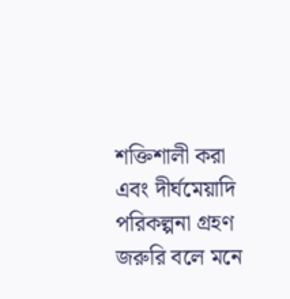শক্তিশালী করা এবং দীর্ঘমেয়াদি পরিকল্পনা গ্রহণ জরুরি বলে মনে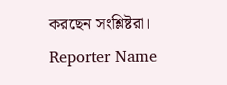করছেন সংশ্লিষ্টরা।
Reporter Name